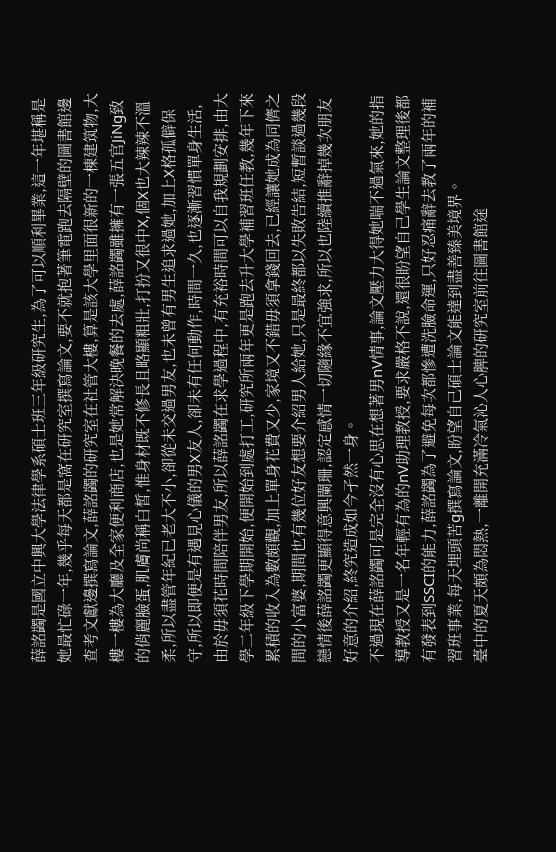薛詺蠲是國立中興大學法律學系碩士班三年級研究生,為了可以順利畢業,這一年堪稱是她最忙碌一年,幾乎每天都是窩在研究室撰寫論文,要不就抱著筆電跑去隔壁的圖書館邊查考文獻邊撰寫論文,薛詺蠲的研究室在社管大樓,算是該大學里面很新的一棟建筑物,大樓一樓為大廳及全家便利商店,也是她常解決晚餐的去處,薛詺蠲雖擁有一張五官JiNg致的俏麗臉蛋,肌膚尚稱白皙,惟身材既不修長且略顯粗壯,打扮又很中X,個X也大辣辣不溫柔,所以盡管年紀已老大不小,卻從未交過男友,也未曾有男生追求過她,加上X格孤僻保守,所以即便是有遇見心儀的男X友人,卻未有任何動作,時間一久,也逐漸習慣單身生活,由於毋須花時間陪伴男友,所以薛詺蠲在求學過程中,有充裕時間可以自我規劃安排,由大學二年級下學期開始,便開始到處打工,研究所兩年更是跑去升大學補習班任教,幾年下來累積的收入為數頗觀,加上單身花費又少,家境又不錯毋須拿錢回去,已經讓她成為同儕之間的小富婆,期間也有幾位好友想要介紹男人給她,只是最終都以失敗告結,短暫談過幾段戀情後薛詺蠲更顯得意興闌珊,認定感情一切隨緣不宜強求,所以也陸續推辭掉幾次朋友好意的介紹,終究造成如今孑然一身。
不過現在薛詺蠲可是完全沒有心思在想著男nV情事,論文壓力大得她喘不過氣來,她的指導教授又是一名年輕有為的nV助理教授,要求嚴格不說,還很盼望自己學生論文整理後都有發表到SSCI的能力,薛詺蠲為了避免每次都慘遭洗臉命運,只好忍痛辭去教了兩年的補習班事業,每天埋頭苦g撰寫論文,盼望自己碩士論文能達到盡善臻美境界。
臺中的夏天頗為悶熱,一離開充滿冷氣沁人心脾的研究室前往圖書館途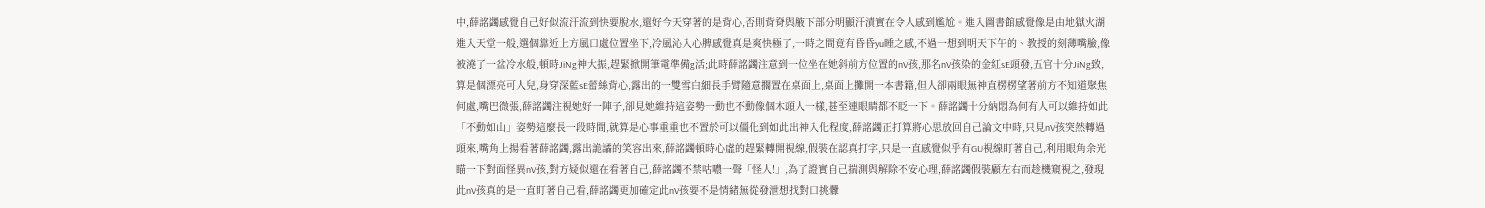中,薛詺蠲感覺自己好似流汗流到快要脫水,還好今天穿著的是背心,否則背脊與腋下部分明顯汗漬實在令人感到尷尬。進入圖書館感覺像是由地獄火湖進入天堂一般,選個靠近上方風口處位置坐下,冷風沁入心脾感覺真是爽快極了,一時之間竟有昏昏yu睡之感,不過一想到明天下午的、教授的刻薄嘴臉,像被澆了一盆冷水般,頓時JiNg神大振,趕緊掀開筆電準備g活;此時薛詺蠲注意到一位坐在她斜前方位置的nV孩,那名nV孩染的金紅sE頭發,五官十分JiNg致,算是個漂亮可人兒,身穿深藍sE蕾絲背心,露出的一雙雪白細長手臂隨意擱置在桌面上,桌面上攤開一本書籍,但人卻兩眼無神直楞楞望著前方不知道聚焦何處,嘴巴微張,薛詺蠲注視她好一陣子,卻見她維持這姿勢一動也不動像個木頭人一樣,甚至連眼睛都不眨一下。薛詺蠲十分納悶為何有人可以維持如此「不動如山」姿勢這麼長一段時間,就算是心事重重也不置於可以僵化到如此出神入化程度,薛詺蠲正打算將心思放回自己論文中時,只見nV孩突然轉過頭來,嘴角上揚看著薛詺蠲,露出詭譎的笑容出來,薛詺蠲頓時心虛的趕緊轉開視線,假裝在認真打字,只是一直感覺似乎有GU視線盯著自己,利用眼角余光瞄一下對面怪異nV孩,對方疑似還在看著自己,薛詺蠲不禁咕噥一聲「怪人!」,為了證實自己揣測與解除不安心理,薛詺蠲假裝顧左右而趁機窺視之,發現此nV孩真的是一直盯著自己看,薛詺蠲更加確定此nV孩要不是情緒無從發泄想找對口挑釁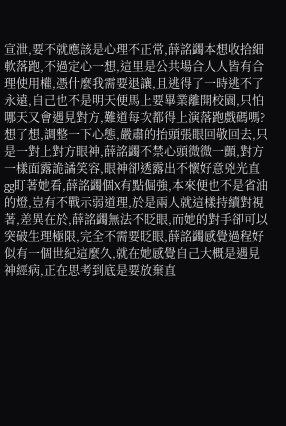宣泄,要不就應該是心理不正常,薛詺蠲本想收拾細軟落跑,不過定心一想,這里是公共場合人人皆有合理使用權,憑什麼我需要退讓,且逃得了一時逃不了永遠,自己也不是明天便馬上要畢業離開校園,只怕哪天又會遇見對方,難道每次都得上演落跑戲碼嗎?想了想,調整一下心態,嚴肅的抬頭張眼回敬回去,只是一對上對方眼神,薛詺蠲不禁心頭微微一顫,對方一樣面露詭譎笑容,眼神卻透露出不懷好意兇光直gg盯著她看,薛詺蠲個X有點倔強,本來便也不是省油的燈,豈有不戰示弱道理,於是兩人就這樣持續對視著,差異在於,薛詺蠲無法不眨眼,而她的對手卻可以突破生理極限,完全不需要眨眼,薛詺蠲感覺過程好似有一個世紀這麼久,就在她感覺自己大概是遇見神經病,正在思考到底是要放棄直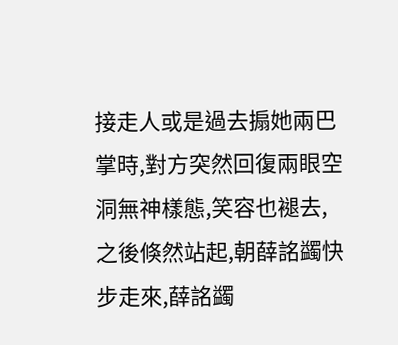接走人或是過去搧她兩巴掌時,對方突然回復兩眼空洞無神樣態,笑容也褪去,之後倏然站起,朝薛詺蠲快步走來,薛詺蠲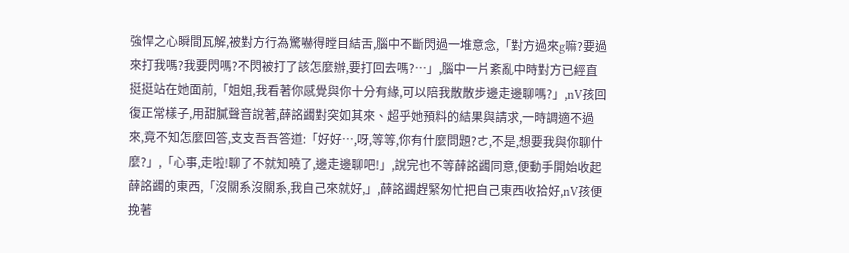強悍之心瞬間瓦解,被對方行為驚嚇得瞠目結舌,腦中不斷閃過一堆意念,「對方過來g嘛?要過來打我嗎?我要閃嗎?不閃被打了該怎麼辦,要打回去嗎?…」,腦中一片紊亂中時對方已經直挺挺站在她面前,「姐姐,我看著你感覺與你十分有緣,可以陪我散散步邊走邊聊嗎?」,nV孩回復正常樣子,用甜膩聲音說著,薛詺蠲對突如其來、超乎她預料的結果與請求,一時調適不過來,竟不知怎麼回答,支支吾吾答道:「好好…,呀,等等,你有什麼問題?ㄜ,不是,想要我與你聊什麼?」,「心事,走啦!聊了不就知曉了,邊走邊聊吧!」,說完也不等薛詺蠲同意,便動手開始收起薛詺蠲的東西,「沒關系沒關系,我自己來就好,」,薛詺蠲趕緊匆忙把自己東西收拾好,nV孩便挽著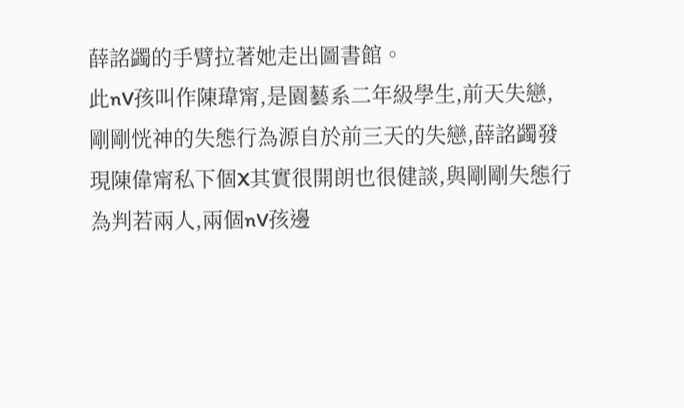薛詺蠲的手臂拉著她走出圖書館。
此nV孩叫作陳瑋甯,是園藝系二年級學生,前天失戀,剛剛恍神的失態行為源自於前三天的失戀,薛詺蠲發現陳偉甯私下個X其實很開朗也很健談,與剛剛失態行為判若兩人,兩個nV孩邊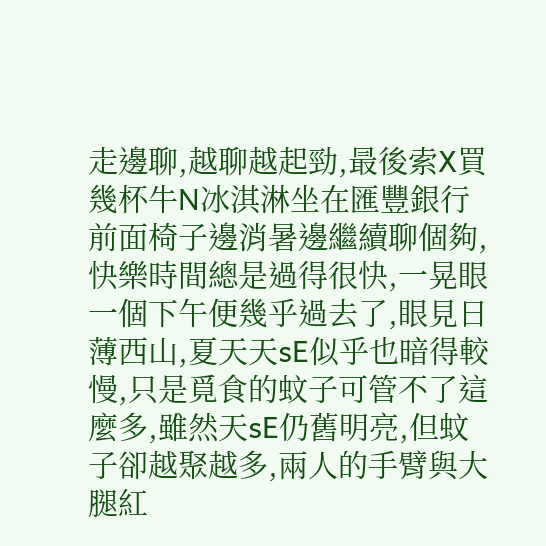走邊聊,越聊越起勁,最後索X買幾杯牛N冰淇淋坐在匯豐銀行前面椅子邊消暑邊繼續聊個夠,快樂時間總是過得很快,一晃眼一個下午便幾乎過去了,眼見日薄西山,夏天天sE似乎也暗得較慢,只是覓食的蚊子可管不了這麼多,雖然天sE仍舊明亮,但蚊子卻越聚越多,兩人的手臂與大腿紅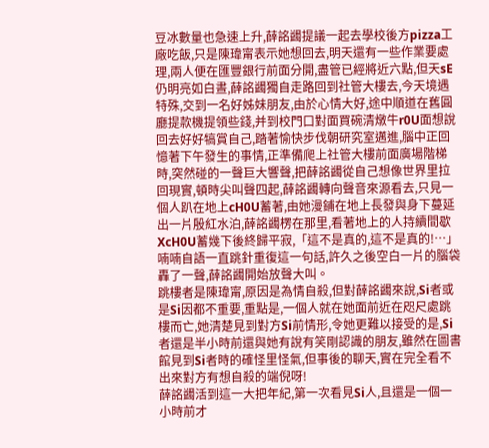豆冰數量也急速上升,薛詺蠲提議一起去學校後方pizza工廠吃飯,只是陳瑋甯表示她想回去,明天還有一些作業要處理,兩人便在匯豐銀行前面分開,盡管已經將近六點,但天sE仍明亮如白晝,薛詺蠲獨自走路回到社管大樓去,今天境遇特殊,交到一名好姊妹朋友,由於心情大好,途中順道在舊圓廳提款機提領些錢,并到校門口對面買碗清燉牛r0U面想說回去好好犒賞自己,踏著愉快步伐朝研究室邁進,腦中正回憶著下午發生的事情,正準備爬上社管大樓前面廣場階梯時,突然碰的一聲巨大響聲,把薛詺蠲從自己想像世界里拉回現實,頓時尖叫聲四起,薛詺蠲轉向聲音來源看去,只見一個人趴在地上cH0U蓄著,由她漫鋪在地上長發與身下蔓延出一片殷紅水泊,薛詺蠲楞在那里,看著地上的人持續間歇XcH0U蓄幾下後終歸平寂,「這不是真的,這不是真的!…」喃喃自語一直跳針重復這一句話,許久之後空白一片的腦袋轟了一聲,薛詺蠲開始放聲大叫。
跳樓者是陳瑋甯,原因是為情自殺,但對薛詺蠲來說,Si者或是Si因都不重要,重點是,一個人就在她面前近在咫尺處跳樓而亡,她清楚見到對方Si前情形,令她更難以接受的是,Si者還是半小時前還與她有說有笑剛認識的朋友,雖然在圖書館見到Si者時的確怪里怪氣,但事後的聊天,實在完全看不出來對方有想自殺的端倪呀!
薛詺蠲活到這一大把年紀,第一次看見Si人,且還是一個一小時前才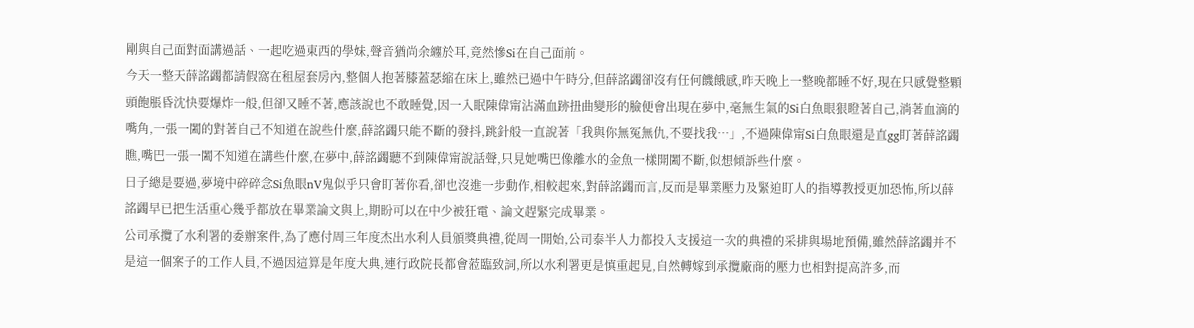剛與自己面對面講過話、一起吃過東西的學妹,聲音猶尚余纏於耳,竟然慘Si在自己面前。
今天一整天薛詺蠲都請假窩在租屋套房內,整個人抱著膝蓋瑟縮在床上,雖然已過中午時分,但薛詺蠲卻沒有任何饑餓感,昨天晚上一整晚都睡不好,現在只感覺整顆頭飽脹昏沈快要爆炸一般,但卻又睡不著,應該說也不敢睡覺,因一入眠陳偉甯沾滿血跡扭曲變形的臉便會出現在夢中,毫無生氣的Si白魚眼狠瞪著自己,淌著血滴的嘴角,一張一闔的對著自己不知道在說些什麼,薛詺蠲只能不斷的發抖,跳針般一直說著「我與你無冤無仇,不要找我…」,不過陳偉甯Si白魚眼還是直gg盯著薛詺蠲瞧,嘴巴一張一闔不知道在講些什麼,在夢中,薛詺蠲聽不到陳偉甯說話聲,只見她嘴巴像離水的金魚一樣開闔不斷,似想傾訴些什麼。
日子總是要過,夢境中碎碎念Si魚眼nV鬼似乎只會盯著你看,卻也沒進一步動作,相較起來,對薛詺蠲而言,反而是畢業壓力及緊迫盯人的指導教授更加恐怖,所以薛詺蠲早已把生活重心幾乎都放在畢業論文與上,期盼可以在中少被狂電、論文趕緊完成畢業。
公司承攬了水利署的委辦案件,為了應付周三年度杰出水利人員頒獎典禮,從周一開始,公司泰半人力都投入支援這一次的典禮的采排與場地預備,雖然薛詺蠲并不是這一個案子的工作人員,不過因這算是年度大典,連行政院長都會蒞臨致詞,所以水利署更是慎重起見,自然轉嫁到承攬廠商的壓力也相對提高許多,而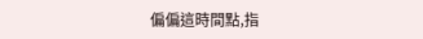偏偏這時間點,指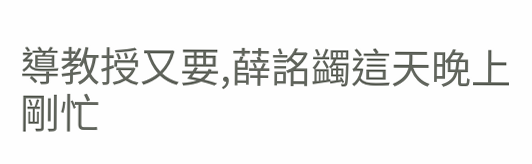導教授又要,薛詺蠲這天晚上剛忙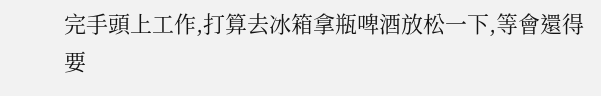完手頭上工作,打算去冰箱拿瓶啤酒放松一下,等會還得要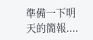準備一下明天的簡報....